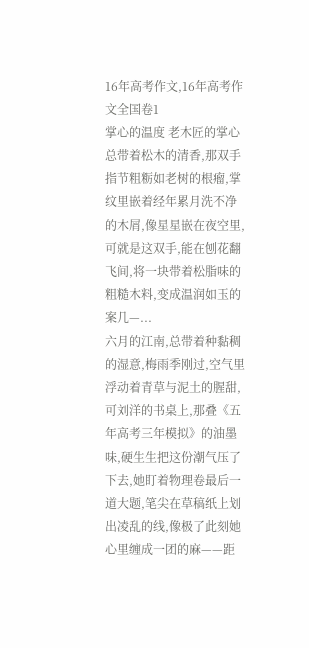16年高考作文,16年高考作文全国卷1
掌心的温度 老木匠的掌心总带着松木的清香,那双手指节粗粝如老树的根瘤,掌纹里嵌着经年累月洗不净的木屑,像星星嵌在夜空里,可就是这双手,能在刨花翻飞间,将一块带着松脂味的粗糙木料,变成温润如玉的案几—...
六月的江南,总带着种黏稠的湿意,梅雨季刚过,空气里浮动着青草与泥土的腥甜,可刘洋的书桌上,那叠《五年高考三年模拟》的油墨味,硬生生把这份潮气压了下去,她盯着物理卷最后一道大题,笔尖在草稿纸上划出凌乱的线,像极了此刻她心里缠成一团的麻——距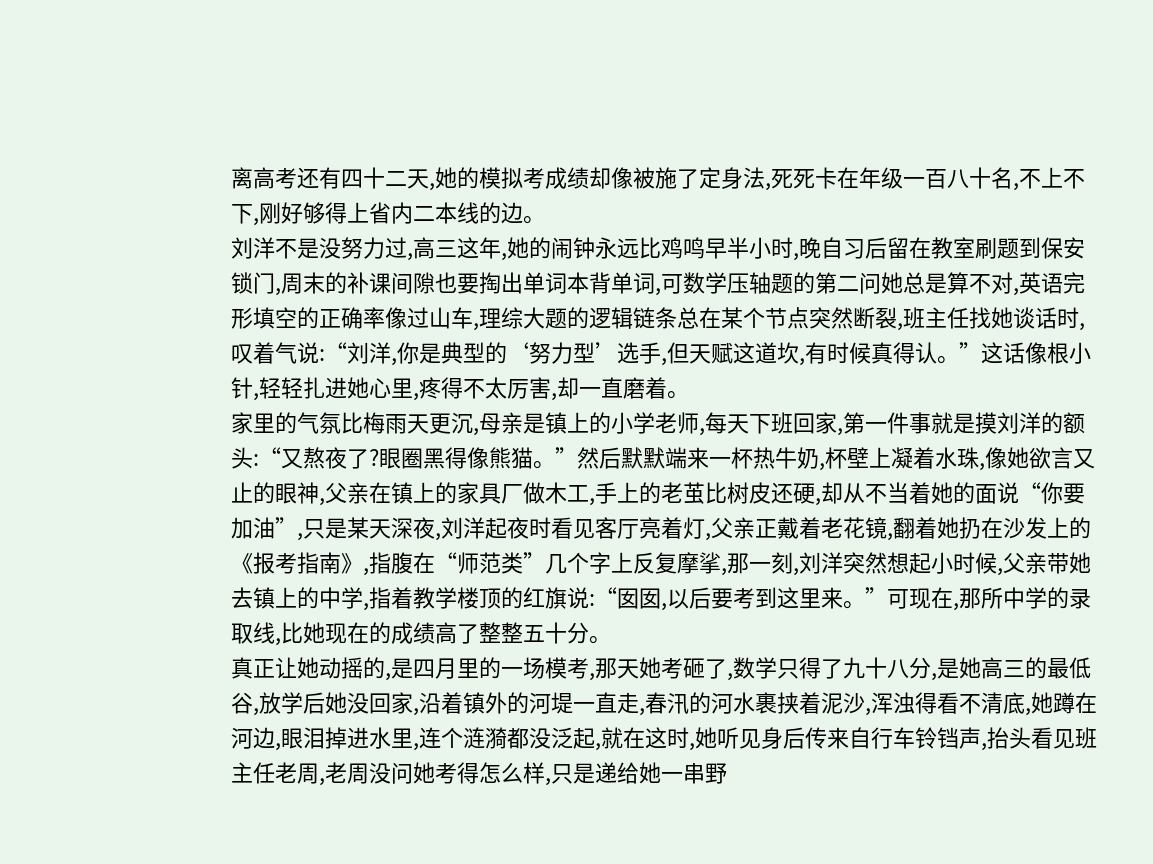离高考还有四十二天,她的模拟考成绩却像被施了定身法,死死卡在年级一百八十名,不上不下,刚好够得上省内二本线的边。
刘洋不是没努力过,高三这年,她的闹钟永远比鸡鸣早半小时,晚自习后留在教室刷题到保安锁门,周末的补课间隙也要掏出单词本背单词,可数学压轴题的第二问她总是算不对,英语完形填空的正确率像过山车,理综大题的逻辑链条总在某个节点突然断裂,班主任找她谈话时,叹着气说:“刘洋,你是典型的‘努力型’选手,但天赋这道坎,有时候真得认。”这话像根小针,轻轻扎进她心里,疼得不太厉害,却一直磨着。
家里的气氛比梅雨天更沉,母亲是镇上的小学老师,每天下班回家,第一件事就是摸刘洋的额头:“又熬夜了?眼圈黑得像熊猫。”然后默默端来一杯热牛奶,杯壁上凝着水珠,像她欲言又止的眼神,父亲在镇上的家具厂做木工,手上的老茧比树皮还硬,却从不当着她的面说“你要加油”,只是某天深夜,刘洋起夜时看见客厅亮着灯,父亲正戴着老花镜,翻着她扔在沙发上的《报考指南》,指腹在“师范类”几个字上反复摩挲,那一刻,刘洋突然想起小时候,父亲带她去镇上的中学,指着教学楼顶的红旗说:“囡囡,以后要考到这里来。”可现在,那所中学的录取线,比她现在的成绩高了整整五十分。
真正让她动摇的,是四月里的一场模考,那天她考砸了,数学只得了九十八分,是她高三的最低谷,放学后她没回家,沿着镇外的河堤一直走,春汛的河水裹挟着泥沙,浑浊得看不清底,她蹲在河边,眼泪掉进水里,连个涟漪都没泛起,就在这时,她听见身后传来自行车铃铛声,抬头看见班主任老周,老周没问她考得怎么样,只是递给她一串野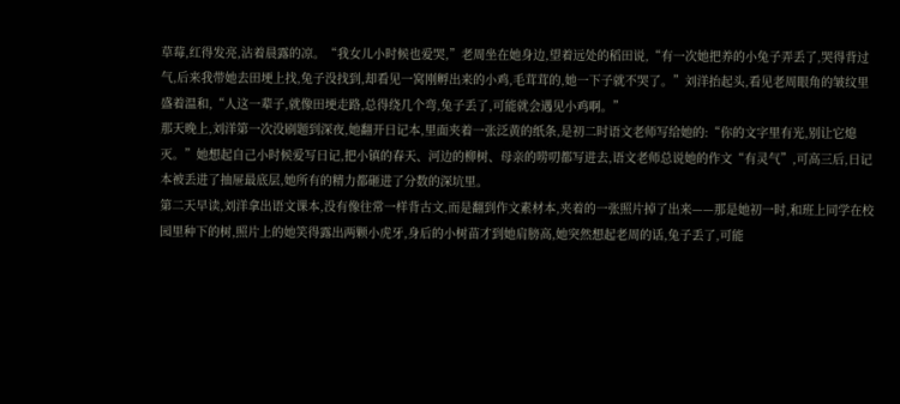草莓,红得发亮,沾着晨露的凉。“我女儿小时候也爱哭,”老周坐在她身边,望着远处的稻田说,“有一次她把养的小兔子弄丢了,哭得背过气,后来我带她去田埂上找,兔子没找到,却看见一窝刚孵出来的小鸡,毛茸茸的,她一下子就不哭了。”刘洋抬起头,看见老周眼角的皱纹里盛着温和,“人这一辈子,就像田埂走路,总得绕几个弯,兔子丢了,可能就会遇见小鸡啊。”
那天晚上,刘洋第一次没刷题到深夜,她翻开日记本,里面夹着一张泛黄的纸条,是初二时语文老师写给她的:“你的文字里有光,别让它熄灭。”她想起自己小时候爱写日记,把小镇的春天、河边的柳树、母亲的唠叨都写进去,语文老师总说她的作文“有灵气”,可高三后,日记本被丢进了抽屉最底层,她所有的精力都砸进了分数的深坑里。
第二天早读,刘洋拿出语文课本,没有像往常一样背古文,而是翻到作文素材本,夹着的一张照片掉了出来——那是她初一时,和班上同学在校园里种下的树,照片上的她笑得露出两颗小虎牙,身后的小树苗才到她肩膀高,她突然想起老周的话,兔子丢了,可能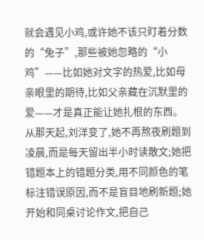就会遇见小鸡,或许她不该只盯着分数的“兔子”,那些被她忽略的“小鸡”——比如她对文字的热爱,比如母亲眼里的期待,比如父亲藏在沉默里的爱——才是真正能让她扎根的东西。
从那天起,刘洋变了,她不再熬夜刷题到凌晨,而是每天留出半小时读散文;她把错题本上的错题分类,用不同颜色的笔标注错误原因,而不是盲目地刷新题;她开始和同桌讨论作文,把自己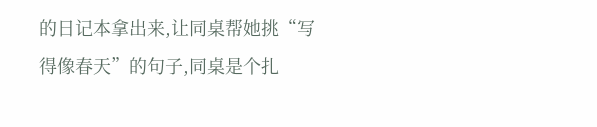的日记本拿出来,让同桌帮她挑“写得像春天”的句子,同桌是个扎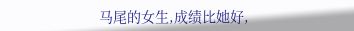马尾的女生,成绩比她好,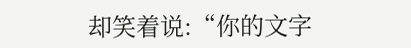却笑着说:“你的文字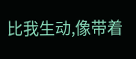比我生动,像带着